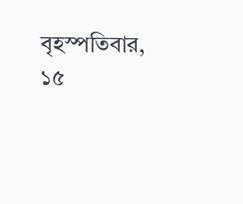বৃহস্পতিবার, ১৫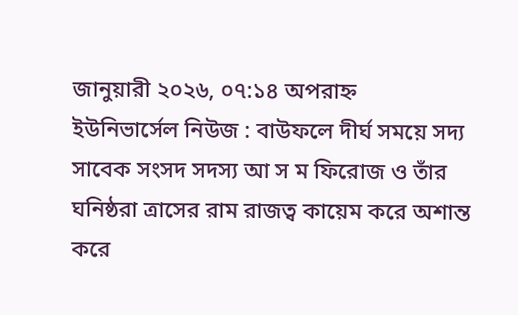জানুয়ারী ২০২৬, ০৭:১৪ অপরাহ্ন
ইউনিভার্সেল নিউজ : বাউফলে দীর্ঘ সময়ে সদ্য সাবেক সংসদ সদস্য আ স ম ফিরোজ ও তাঁর ঘনিষ্ঠরা ত্রাসের রাম রাজত্ব কায়েম করে অশান্ত করে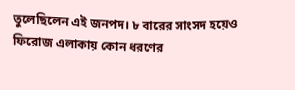তুলেছিলেন এই জনপদ। ৮ বারের সাংসদ হয়েও ফিরোজ এলাকায় কোন ধরণের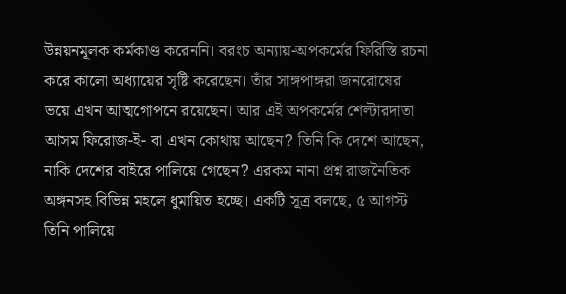উন্নয়নমূলক কর্মকাণ্ড করেননি। বরংচ অন্যায়-অপকর্মের ফিরিস্তি রচনা করে কালো অধ্যায়ের সৃষ্টি করেছেন। তাঁর সাঙ্গপাঙ্গরা জনরোষের ভয়ে এখন আত্মগোপনে রয়েছেন। আর এই অপকর্মের শেল্টারদাতা আসম ফিরোজ-ই- বা এখন কোথায় আছেন? তিনি কি দেশে আছেন, নাকি দেশের বাইরে পালিয়ে গেছেন? এরকম নানা প্রশ্ন রাজনৈতিক অঙ্গনসহ বিভিন্ন মহলে ধুমায়িত হচ্ছে। একটি সূত্র বলছে, ৫ আগস্ট তিনি পালিয়ে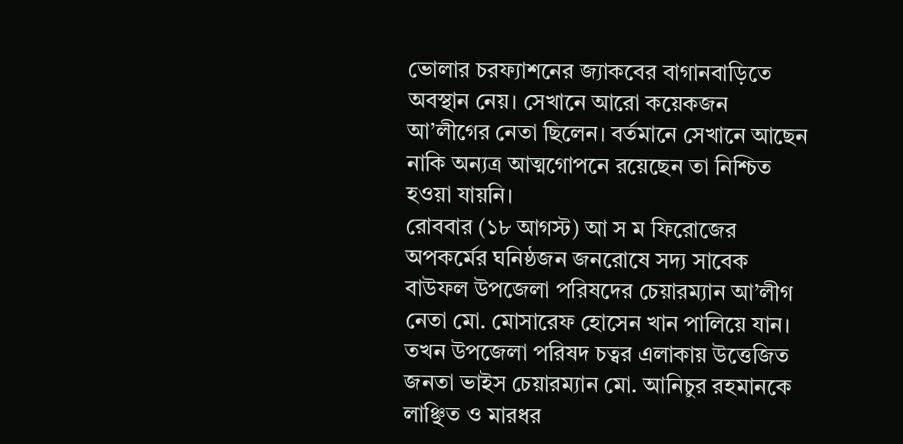ভোলার চরফ্যাশনের জ্যাকবের বাগানবাড়িতে অবস্থান নেয়। সেখানে আরো কয়েকজন আ’লীগের নেতা ছিলেন। বর্তমানে সেখানে আছেন নাকি অন্যত্র আত্মগোপনে রয়েছেন তা নিশ্চিত হওয়া যায়নি।
রোববার (১৮ আগস্ট) আ স ম ফিরোজের অপকর্মের ঘনিষ্ঠজন জনরোষে সদ্য সাবেক বাউফল উপজেলা পরিষদের চেয়ারম্যান আ’লীগ নেতা মো. মোসারেফ হোসেন খান পালিয়ে যান। তখন উপজেলা পরিষদ চত্বর এলাকায় উত্তেজিত জনতা ভাইস চেয়ারম্যান মো. আনিচুর রহমানকে লাঞ্ছিত ও মারধর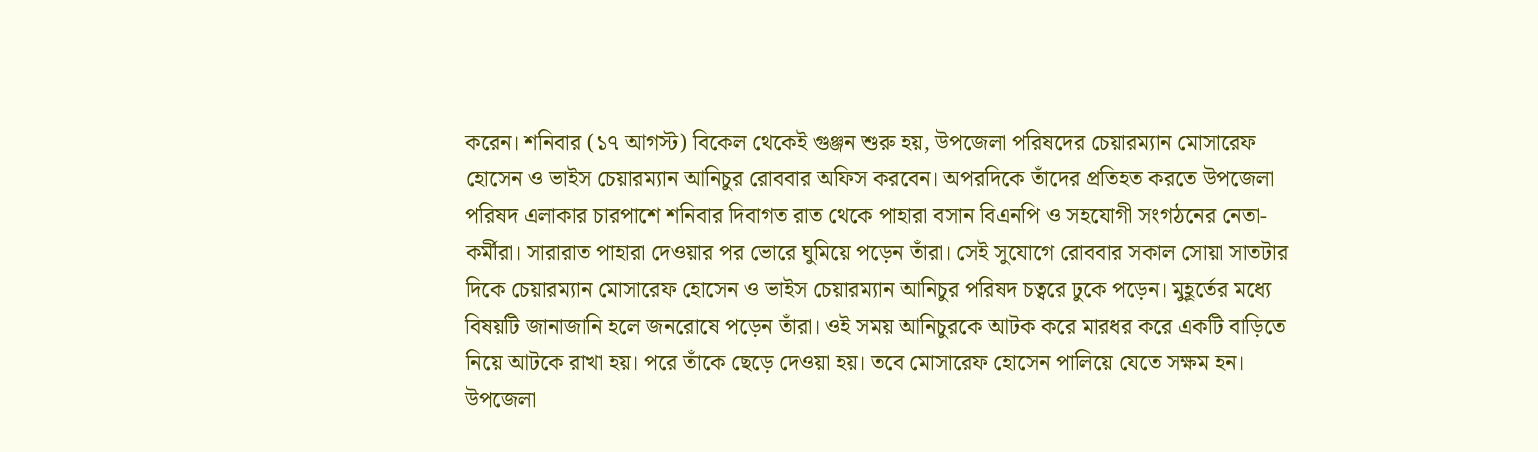করেন। শনিবার (১৭ আগস্ট) বিকেল থেকেই গুঞ্জন শুরু হয়, উপজেলা পরিষদের চেয়ারম্যান মোসারেফ হোসেন ও ভাইস চেয়ারম্যান আনিচুর রোববার অফিস করবেন। অপরদিকে তাঁদের প্রতিহত করতে উপজেলা পরিষদ এলাকার চারপাশে শনিবার দিবাগত রাত থেকে পাহারা বসান বিএনপি ও সহযোগী সংগঠনের নেতা-কর্মীরা। সারারাত পাহারা দেওয়ার পর ভোরে ঘুমিয়ে পড়েন তাঁরা। সেই সুযোগে রোববার সকাল সোয়া সাতটার দিকে চেয়ারম্যান মোসারেফ হোসেন ও ভাইস চেয়ারম্যান আনিচুর পরিষদ চত্বরে ঢুকে পড়েন। মুহূর্তের মধ্যে বিষয়টি জানাজানি হলে জনরোষে পড়েন তাঁরা। ওই সময় আনিচুরকে আটক করে মারধর করে একটি বাড়িতে নিয়ে আটকে রাখা হয়। পরে তাঁকে ছেড়ে দেওয়া হয়। তবে মোসারেফ হোসেন পালিয়ে যেতে সক্ষম হন। উপজেলা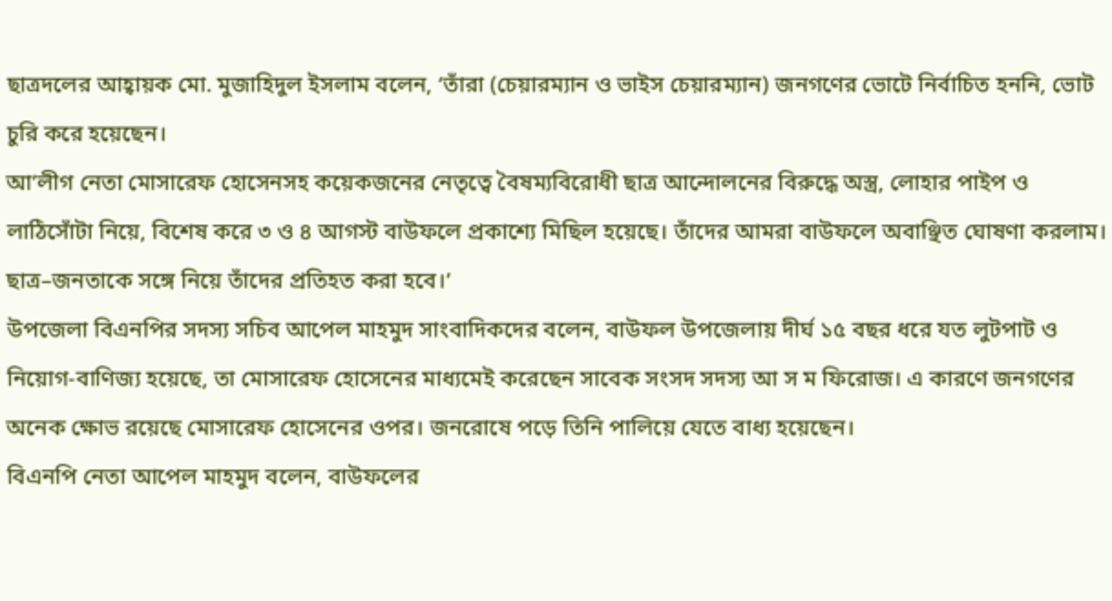ছাত্রদলের আহ্বায়ক মো. মুজাহিদুল ইসলাম বলেন, ‘তাঁরা (চেয়ারম্যান ও ভাইস চেয়ারম্যান) জনগণের ভোটে নির্বাচিত হননি, ভোট চুরি করে হয়েছেন।
আ’লীগ নেতা মোসারেফ হোসেনসহ কয়েকজনের নেতৃত্বে বৈষম্যবিরোধী ছাত্র আন্দোলনের বিরুদ্ধে অস্ত্র, লোহার পাইপ ও লাঠিসোঁটা নিয়ে, বিশেষ করে ৩ ও ৪ আগস্ট বাউফলে প্রকাশ্যে মিছিল হয়েছে। তাঁদের আমরা বাউফলে অবাঞ্ছিত ঘোষণা করলাম। ছাত্র–জনতাকে সঙ্গে নিয়ে তাঁদের প্রতিহত করা হবে।’
উপজেলা বিএনপির সদস্য সচিব আপেল মাহমুদ সাংবাদিকদের বলেন, বাউফল উপজেলায় দীর্ঘ ১৫ বছর ধরে যত লুটপাট ও নিয়োগ-বাণিজ্য হয়েছে, তা মোসারেফ হোসেনের মাধ্যমেই করেছেন সাবেক সংসদ সদস্য আ স ম ফিরোজ। এ কারণে জনগণের অনেক ক্ষোভ রয়েছে মোসারেফ হোসেনের ওপর। জনরোষে পড়ে তিনি পালিয়ে যেতে বাধ্য হয়েছেন।
বিএনপি নেতা আপেল মাহমুদ বলেন, বাউফলের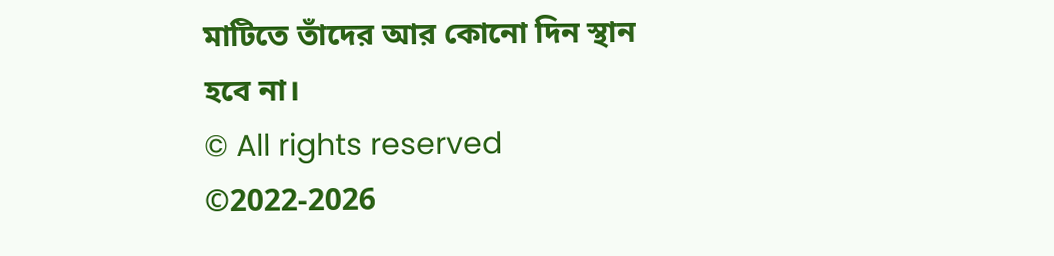মাটিতে তাঁদের আর কোনো দিন স্থান হবে না।
© All rights reserved ©2022-2026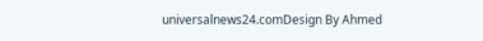universalnews24.comDesign By Ahmed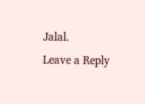Jalal.
Leave a Reply